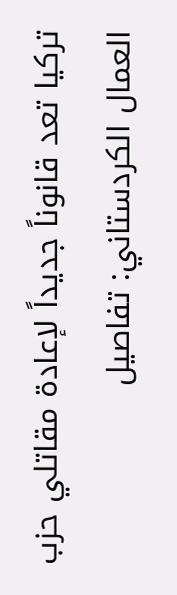تركيا تعد قانوناً جديداً لإعادة مقاتلي حزب العمال الكردستاني: تفاصيل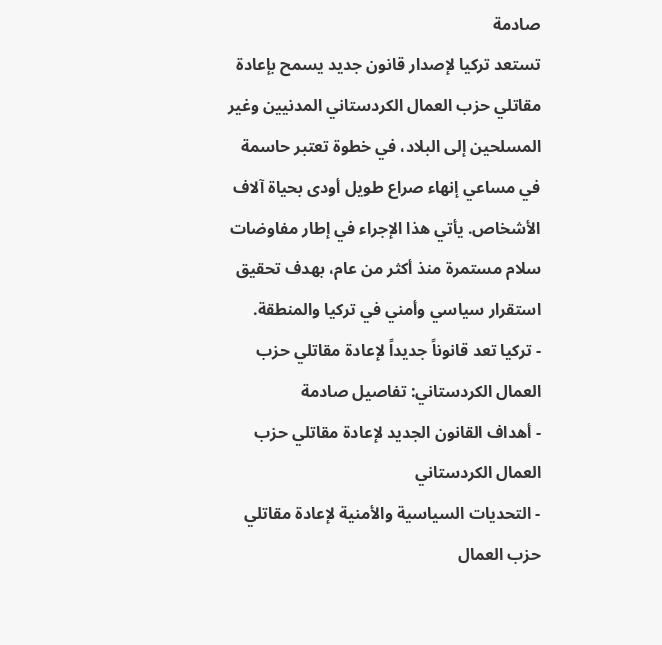صادمة
تستعد تركيا لإصدار قانون جديد يسمح بإعادة مقاتلي حزب العمال الكردستاني المدنيين وغير المسلحين إلى البلاد، في خطوة تعتبر حاسمة في مساعي إنهاء صراع طويل أودى بحياة آلاف الأشخاص. يأتي هذا الإجراء في إطار مفاوضات سلام مستمرة منذ أكثر من عام، بهدف تحقيق استقرار سياسي وأمني في تركيا والمنطقة.
- تركيا تعد قانوناً جديداً لإعادة مقاتلي حزب العمال الكردستاني: تفاصيل صادمة
- أهداف القانون الجديد لإعادة مقاتلي حزب العمال الكردستاني
- التحديات السياسية والأمنية لإعادة مقاتلي حزب العمال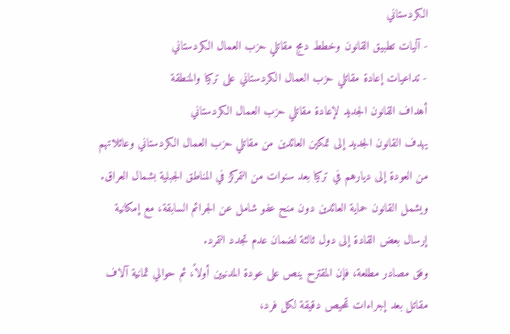الكردستاني
- آليات تطبيق القانون وخطط دمج مقاتلي حزب العمال الكردستاني
- تداعيات إعادة مقاتلي حزب العمال الكردستاني على تركيا والمنطقة
أهداف القانون الجديد لإعادة مقاتلي حزب العمال الكردستاني
يهدف القانون الجديد إلى تمكين العائدين من مقاتلي حزب العمال الكردستاني وعائلاتهم من العودة إلى ديارهم في تركيا بعد سنوات من التمركز في المناطق الجبلية بشمال العراق. ويشمل القانون حماية العائدين دون منح عفو شامل عن الجرائم السابقة، مع إمكانية إرسال بعض القادة إلى دول ثالثة لضمان عدم تجدد التمرد.
وفق مصادر مطلعة، فإن المقترح ينص على عودة المدنيين أولاً، ثم حوالي ثمانية آلاف مقاتل بعد إجراءات تمحيص دقيقة لكل فرد،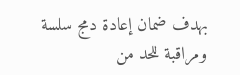بهدف ضمان إعادة دمج سلسة ومراقبة للحد من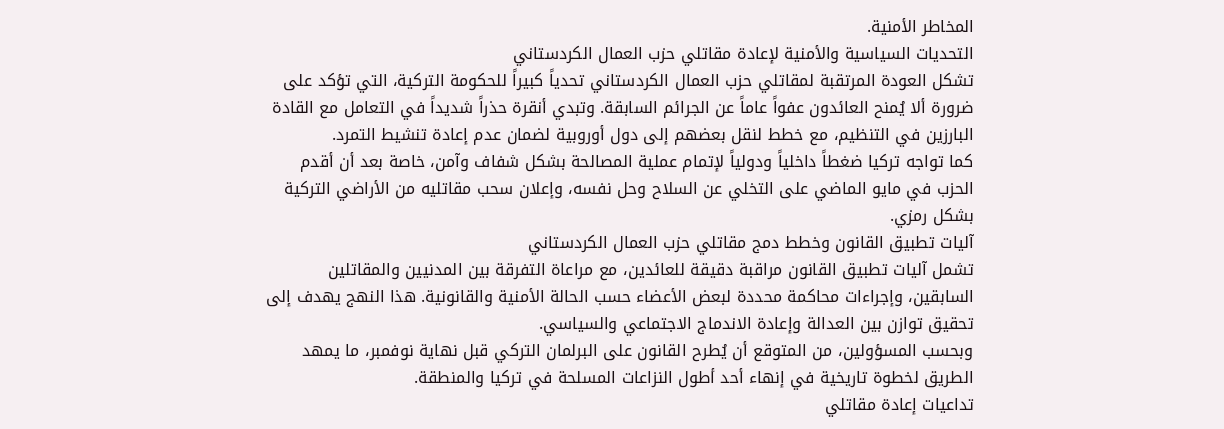المخاطر الأمنية.
التحديات السياسية والأمنية لإعادة مقاتلي حزب العمال الكردستاني
تشكل العودة المرتقبة لمقاتلي حزب العمال الكردستاني تحدياً كبيراً للحكومة التركية، التي تؤكد على ضرورة ألا يُمنح العائدون عفواً عاماً عن الجرائم السابقة. وتبدي أنقرة حذراً شديداً في التعامل مع القادة البارزين في التنظيم، مع خطط لنقل بعضهم إلى دول أوروبية لضمان عدم إعادة تنشيط التمرد.
كما تواجه تركيا ضغطاً داخلياً ودولياً لإتمام عملية المصالحة بشكل شفاف وآمن، خاصة بعد أن أقدم الحزب في مايو الماضي على التخلي عن السلاح وحل نفسه، وإعلان سحب مقاتليه من الأراضي التركية بشكل رمزي.
آليات تطبيق القانون وخطط دمج مقاتلي حزب العمال الكردستاني
تشمل آليات تطبيق القانون مراقبة دقيقة للعائدين، مع مراعاة التفرقة بين المدنيين والمقاتلين السابقين، وإجراءات محاكمة محددة لبعض الأعضاء حسب الحالة الأمنية والقانونية. هذا النهج يهدف إلى تحقيق توازن بين العدالة وإعادة الاندماج الاجتماعي والسياسي.
وبحسب المسؤولين، من المتوقع أن يُطرح القانون على البرلمان التركي قبل نهاية نوفمبر، ما يمهد الطريق لخطوة تاريخية في إنهاء أحد أطول النزاعات المسلحة في تركيا والمنطقة.
تداعيات إعادة مقاتلي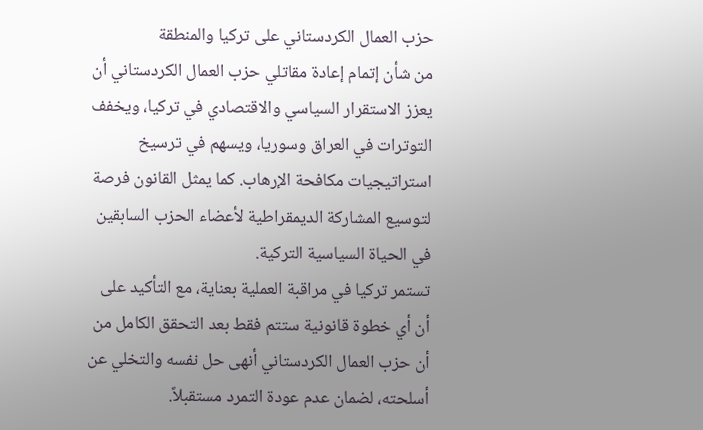حزب العمال الكردستاني على تركيا والمنطقة
من شأن إتمام إعادة مقاتلي حزب العمال الكردستاني أن يعزز الاستقرار السياسي والاقتصادي في تركيا، ويخفف التوترات في العراق وسوريا، ويسهم في ترسيخ استراتيجيات مكافحة الإرهاب. كما يمثل القانون فرصة لتوسيع المشاركة الديمقراطية لأعضاء الحزب السابقين في الحياة السياسية التركية.
تستمر تركيا في مراقبة العملية بعناية، مع التأكيد على أن أي خطوة قانونية ستتم فقط بعد التحقق الكامل من أن حزب العمال الكردستاني أنهى حل نفسه والتخلي عن أسلحته، لضمان عدم عودة التمرد مستقبلاً.